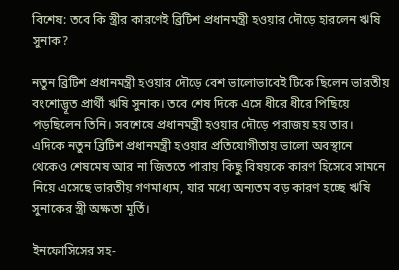বিশেষ: তবে কি স্ত্রীর কারণেই ব্রিটিশ প্রধানমন্ত্রী হওয়ার দৌড়ে হারলেন ঋষি সুনাক?

নতুন ব্রিটিশ প্রধানমন্ত্রী হওয়ার দৌড়ে বেশ ভালোভাবেই টিকে ছিলেন ভারতীয় বংশোদ্ভূত প্রার্থী ঋষি সুনাক। তবে শেষ দিকে এসে ধীরে ধীরে পিছিয়ে পড়ছিলেন তিনি। সবশেষে প্রধানমন্ত্রী হওয়ার দৌড়ে পরাজয় হয় তার।
এদিকে নতুন ব্রিটিশ প্রধানমন্ত্রী হওয়ার প্রতিযোগীতায় ভালো অবস্থানে থেকেও শেষমেষ আর না জিততে পারায় কিছু বিষয়কে কারণ হিসেবে সামনে নিয়ে এসেছে ভারতীয় গণমাধ্যম, যার মধ্যে অন্যতম বড় কারণ হচ্ছে ঋষি সুনাকের স্ত্রী অক্ষতা মূর্তি।

ইনফোসিসের সহ-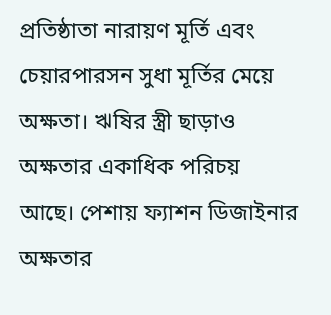প্রতিষ্ঠাতা নারায়ণ মূর্তি এবং চেয়ারপারসন সুধা মূর্তির মেয়ে অক্ষতা। ঋষির স্ত্রী ছাড়াও অক্ষতার একাধিক পরিচয় আছে। পেশায় ফ্যাশন ডিজাইনার অক্ষতার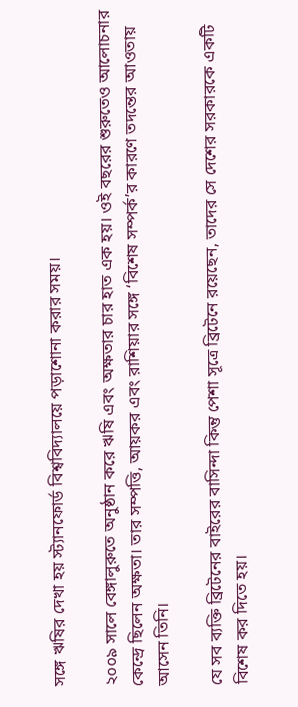সঙ্গে ঋষির দেখা হয় স্ট্যানফোর্ড বিশ্ববিদ্যালয়ে পড়াশোনা করার সময়।

২০০৯ সালে বেঙ্গালুরুতে অনুষ্ঠান করে ঋষি এবং অক্ষতার চার হাত এক হয়। ওই বছরের শুরুতেও আলোচনার কেন্দ্রে ছিলেন অক্ষতা। তার সম্পত্তি, আয়কর এবং রাশিয়ার সঙ্গে ‘বিশেষ সম্পর্ক’র কারণে তদন্তের আওতায় আসেন তিনি।

যে সব ব্যক্তি ব্রিটেনের বাইরের বাসিন্দা কিন্তু পেশা সূত্রে ব্রিটেনে রয়েছেন, তাদের সে দেশের সরকারকে একটি বিশেষ কর দিতে হয়।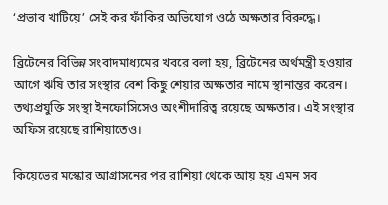‘প্রভাব খাটিয়ে’ সেই কর ফাঁকির অভিযোগ ওঠে অক্ষতার বিরুদ্ধে।

ব্রিটেনের বিভিন্ন সংবাদমাধ্যমের খবরে বলা হয়, ব্রিটেনের অর্থমন্ত্রী হওয়ার আগে ঋষি তার সংস্থার বেশ কিছু শেয়ার অক্ষতার নামে স্থানান্তর করেন। তথ্যপ্রযুক্তি সংস্থা ইনফোসিসেও অংশীদারিত্ব রয়েছে অক্ষতার। এই সংস্থার অফিস রয়েছে রাশিয়াতেও।

কিয়েভের মস্কোর আগ্রাসনের পর রাশিয়া থেকে আয় হয় এমন সব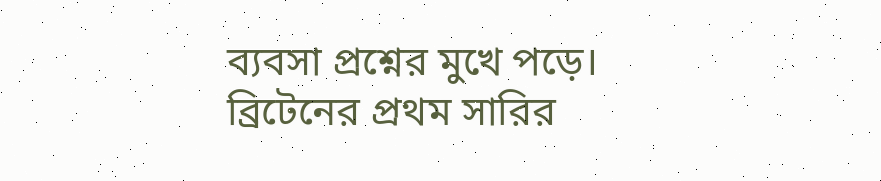ব্যবসা প্রশ্নের মুখে পড়ে। ব্রিটেনের প্রথম সারির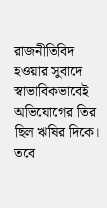রাজনীতিবিদ হওয়ার সুবাদে স্বাভাবিকভাবেই অভিযোগের তির ছিল ঋষির দিকে। তবে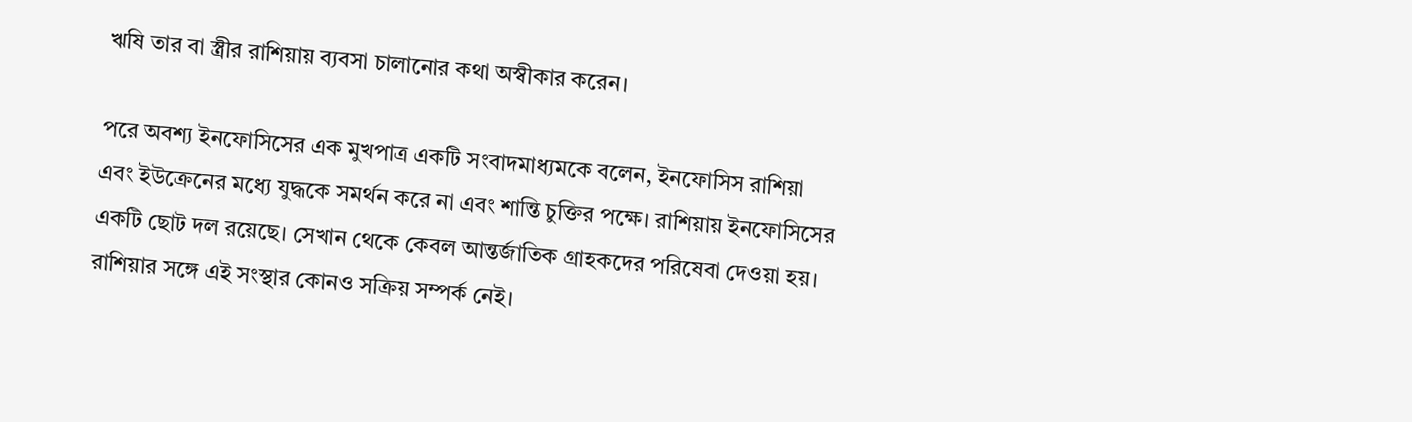ঋষি তার বা স্ত্রীর রাশিয়ায় ব্যবসা চালানোর কথা অস্বীকার করেন।

পরে অবশ্য ইনফোসিসের এক মুখপাত্র একটি সংবাদমাধ্যমকে বলেন, ইনফোসিস রাশিয়া এবং ইউক্রেনের মধ্যে যুদ্ধকে সমর্থন করে না এবং শান্তি চুক্তির পক্ষে। রাশিয়ায় ইনফোসিসের একটি ছোট দল রয়েছে। সেখান থেকে কেবল আন্তর্জাতিক গ্রাহকদের পরিষেবা দেওয়া হয়। রাশিয়ার সঙ্গে এই সংস্থার কোনও সক্রিয় সম্পর্ক নেই।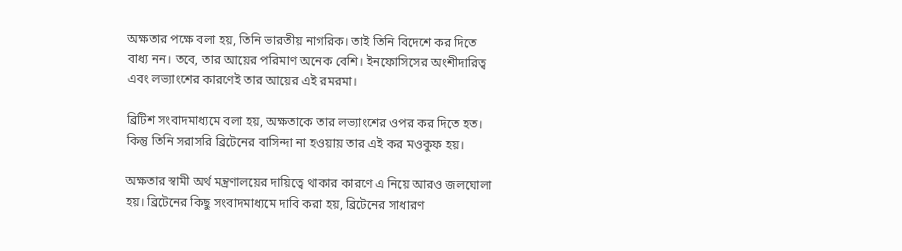অক্ষতার পক্ষে বলা হয়, তিনি ভারতীয় নাগরিক। তাই তিনি বিদেশে কর দিতে বাধ্য নন। তবে, তার আয়ের পরিমাণ অনেক বেশি। ইনফোসিসের অংশীদারিত্ব এবং লভ্যাংশের কারণেই তার আয়ের এই রমরমা।

ব্রিটিশ সংবাদমাধ্যমে বলা হয়, অক্ষতাকে তার লভ্যাংশের ওপর কর দিতে হত। কিন্তু তিনি সরাসরি ব্রিটেনের বাসিন্দা না হওয়ায় তার এই কর মওকুফ হয়।

অক্ষতার স্বামী অর্থ মন্ত্রণালয়ের দায়িত্বে থাকার কারণে এ নিয়ে আরও জলঘোলা হয়। ব্রিটেনের কিছু সংবাদমাধ্যমে দাবি করা হয়, ব্রিটেনের সাধারণ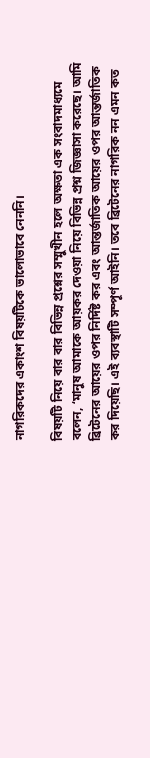নাগরিকদের একাংশ বিষয়টিকে ভালোভাবে নেননি।

বিষয়টি নিয়ে বার বার বিভিন্ন প্রশ্নের সম্মুখীন হলে অক্ষতা এক সংবাদমাধ্যমে বলেন, ‘মানুষ আমাকে আয়কর দেওয়া নিয়ে বিভিন্ন প্রশ্ন জিজ্ঞাসা করেছে। আমি ব্রিটেনের আয়ের ওপর নির্দিষ্ট কর এবং আন্তর্জাতিক আয়ের ওপর আন্তর্জাতিক কর দিয়েছি। এই ব্যবস্থাটি সম্পূর্ণ আইনি। তবে ব্রিটেনের নাগরিক নন এমন কত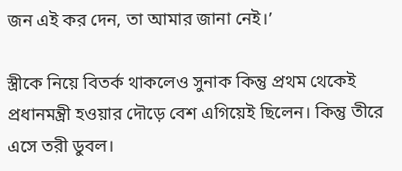জন এই কর দেন, তা আমার জানা নেই।’

স্ত্রীকে নিয়ে বিতর্ক থাকলেও সুনাক কিন্তু প্রথম থেকেই প্রধানমন্ত্রী হওয়ার দৌড়ে বেশ এগিয়েই ছিলেন। কিন্তু তীরে এসে তরী ডুবল।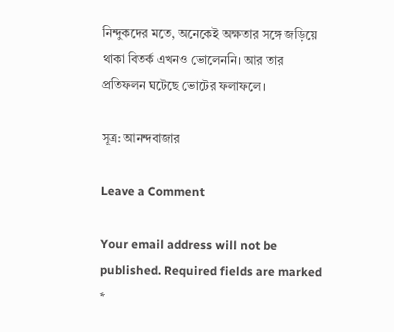নিন্দুকদের মতে, অনেকেই অক্ষতার সঙ্গে জড়িয়ে থাকা বিতর্ক এখনও ভোলেননি। আর তার প্রতিফলন ঘটেছে ভোটের ফলাফলে।

সূত্র: আনন্দবাজার

Leave a Comment

Your email address will not be published. Required fields are marked *